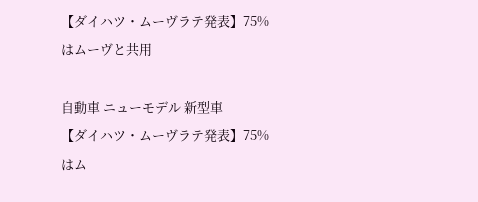【ダイハツ・ムーヴラテ発表】75%はムーヴと共用

自動車 ニューモデル 新型車
【ダイハツ・ムーヴラテ発表】75%はム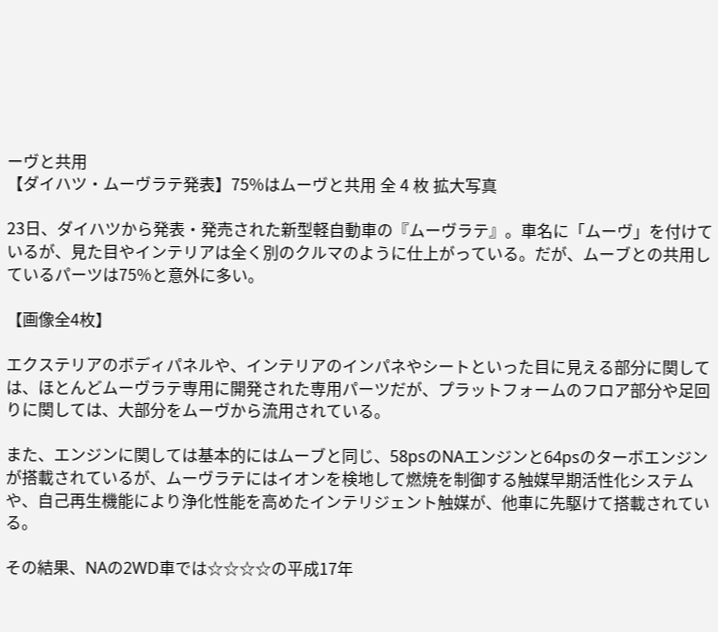ーヴと共用
【ダイハツ・ムーヴラテ発表】75%はムーヴと共用 全 4 枚 拡大写真

23日、ダイハツから発表・発売された新型軽自動車の『ムーヴラテ』。車名に「ムーヴ」を付けているが、見た目やインテリアは全く別のクルマのように仕上がっている。だが、ムーブとの共用しているパーツは75%と意外に多い。

【画像全4枚】

エクステリアのボディパネルや、インテリアのインパネやシートといった目に見える部分に関しては、ほとんどムーヴラテ専用に開発された専用パーツだが、プラットフォームのフロア部分や足回りに関しては、大部分をムーヴから流用されている。

また、エンジンに関しては基本的にはムーブと同じ、58psのNAエンジンと64psのターボエンジンが搭載されているが、ムーヴラテにはイオンを検地して燃焼を制御する触媒早期活性化システムや、自己再生機能により浄化性能を高めたインテリジェント触媒が、他車に先駆けて搭載されている。

その結果、NAの2WD車では☆☆☆☆の平成17年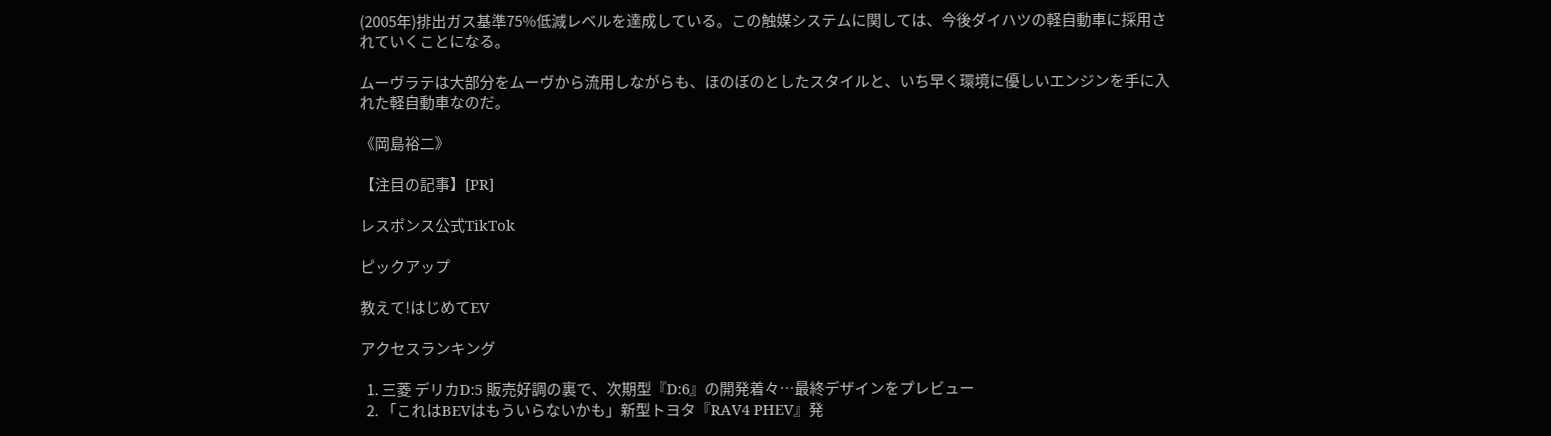(2005年)排出ガス基準75%低減レベルを達成している。この触媒システムに関しては、今後ダイハツの軽自動車に採用されていくことになる。

ムーヴラテは大部分をムーヴから流用しながらも、ほのぼのとしたスタイルと、いち早く環境に優しいエンジンを手に入れた軽自動車なのだ。

《岡島裕二》

【注目の記事】[PR]

レスポンス公式TikTok

ピックアップ

教えて!はじめてEV

アクセスランキング

  1. 三菱 デリカD:5 販売好調の裏で、次期型『D:6』の開発着々…最終デザインをプレビュー
  2. 「これはBEVはもういらないかも」新型トヨタ『RAV4 PHEV』発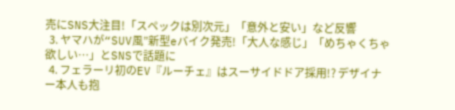売にSNS大注目!「スペックは別次元」「意外と安い」など反響
  3. ヤマハが“SUV風”新型eバイク発売!「大人な感じ」「めちゃくちゃ欲しい…」とSNSで話題に
  4. フェラーリ初のEV『ルーチェ』はスーサイドドア採用!? デザイナー本人も抱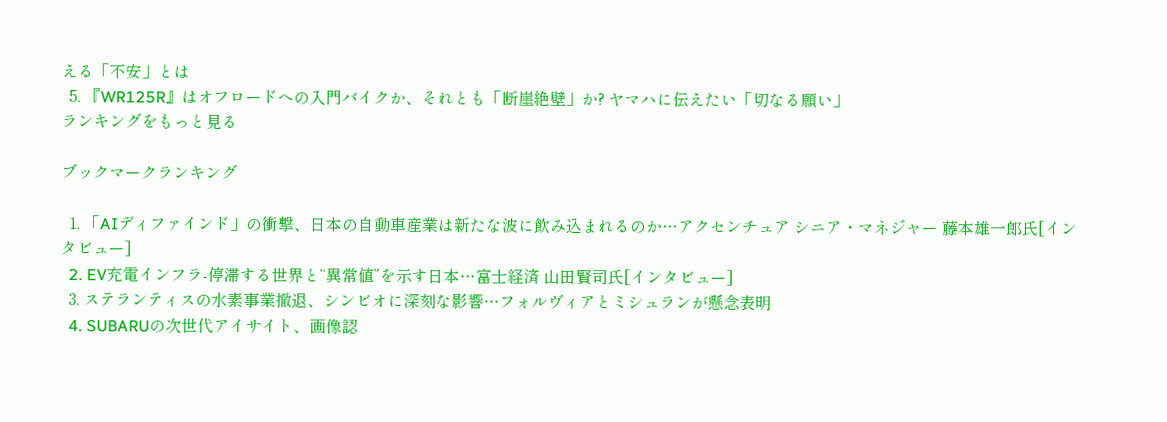える「不安」とは
  5. 『WR125R』はオフロードへの入門バイクか、それとも「断崖絶壁」か? ヤマハに伝えたい「切なる願い」
ランキングをもっと見る

ブックマークランキング

  1. 「AIディファインド」の衝撃、日本の自動車産業は新たな波に飲み込まれるのか…アクセンチュア シニア・マネジャー 藤本雄一郎氏[インタビュー]
  2. EV充電インフラ-停滞する世界と“異常値”を示す日本…富士経済 山田賢司氏[インタビュー]
  3. ステランティスの水素事業撤退、シンビオに深刻な影響…フォルヴィアとミシュランが懸念表明
  4. SUBARUの次世代アイサイト、画像認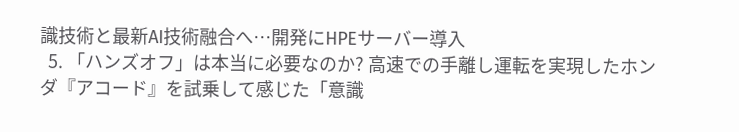識技術と最新AI技術融合へ…開発にHPEサーバー導入
  5. 「ハンズオフ」は本当に必要なのか? 高速での手離し運転を実現したホンダ『アコード』を試乗して感じた「意識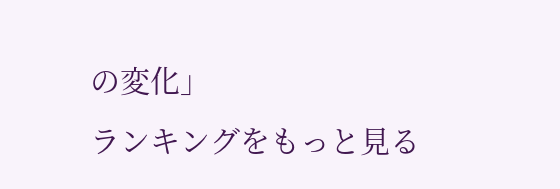の変化」
ランキングをもっと見る